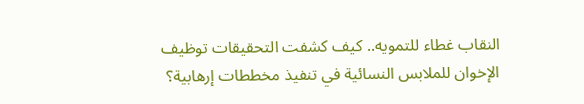النقاب غطاء للتمويه.. كيف كشفت التحقيقات توظيف الإخوان للملابس النسائية في تنفيذ مخططات إرهابية؟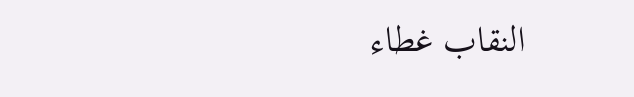النقاب غطاء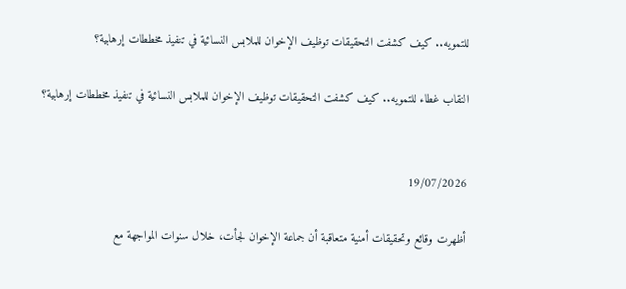للتمويه.. كيف كشفت التحقيقات توظيف الإخوان للملابس النسائية في تنفيذ مخططات إرهابية؟

النقاب غطاء للتمويه.. كيف كشفت التحقيقات توظيف الإخوان للملابس النسائية في تنفيذ مخططات إرهابية؟


19/07/2026

أظهرت وقائع وتحقيقات أمنية متعاقبة أن جماعة الإخوان لجأت، خلال سنوات المواجهة مع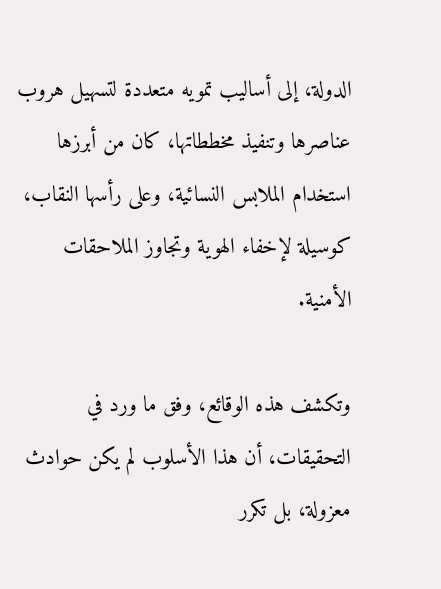الدولة، إلى أساليب تمويه متعددة لتسهيل هروب عناصرها وتنفيذ مخططاتها، كان من أبرزها استخدام الملابس النسائية، وعلى رأسها النقاب، كوسيلة لإخفاء الهوية وتجاوز الملاحقات الأمنية.

وتكشف هذه الوقائع، وفق ما ورد في التحقيقات، أن هذا الأسلوب لم يكن حوادث معزولة، بل تكرر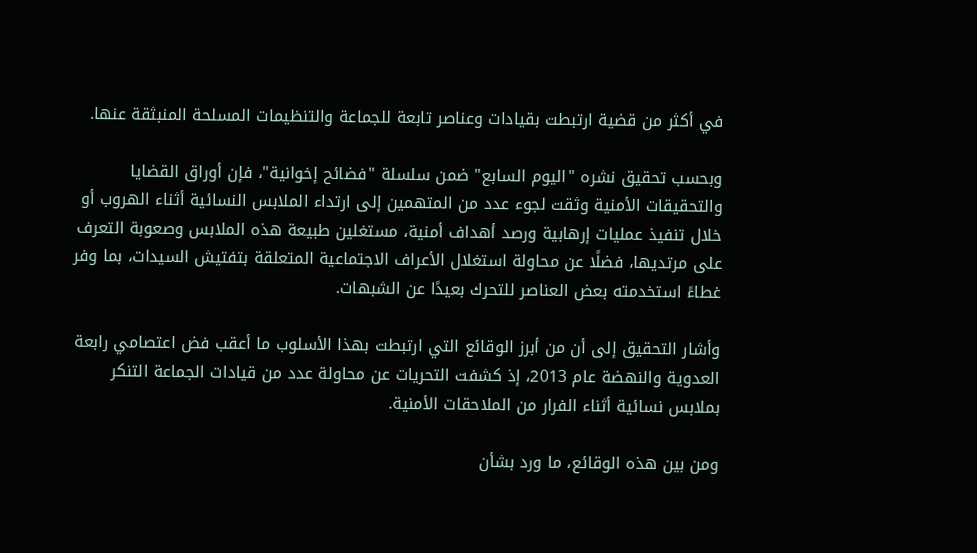في أكثر من قضية ارتبطت بقيادات وعناصر تابعة للجماعة والتنظيمات المسلحة المنبثقة عنها.

وبحسب تحقيق نشره "اليوم السابع" ضمن سلسلة "فضائح إخوانية"، فإن أوراق القضايا والتحقيقات الأمنية وثقت لجوء عدد من المتهمين إلى ارتداء الملابس النسائية أثناء الهروب أو خلال تنفيذ عمليات إرهابية ورصد أهداف أمنية، مستغلين طبيعة هذه الملابس وصعوبة التعرف على مرتديها، فضلًا عن محاولة استغلال الأعراف الاجتماعية المتعلقة بتفتيش السيدات، بما وفر غطاءً استخدمته بعض العناصر للتحرك بعيدًا عن الشبهات.

وأشار التحقيق إلى أن من أبرز الوقائع التي ارتبطت بهذا الأسلوب ما أعقب فض اعتصامي رابعة العدوية والنهضة عام 2013، إذ كشفت التحريات عن محاولة عدد من قيادات الجماعة التنكر بملابس نسائية أثناء الفرار من الملاحقات الأمنية.

ومن بين هذه الوقائع، ما ورد بشأن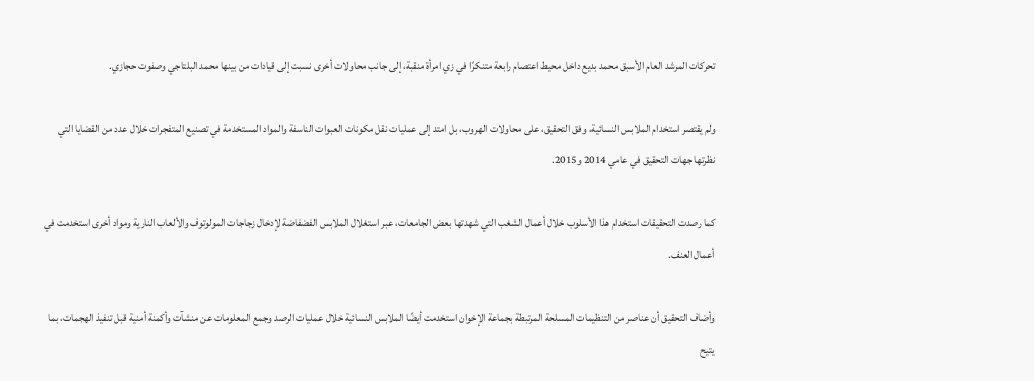تحركات المرشد العام الأسبق محمد بديع داخل محيط اعتصام رابعة متنكرًا في زي امرأة منقبة، إلى جانب محاولات أخرى نسبت إلى قيادات من بينها محمد البلتاجي وصفوت حجازي.

ولم يقتصر استخدام الملابس النسائية، وفق التحقيق، على محاولات الهروب، بل امتد إلى عمليات نقل مكونات العبوات الناسفة والمواد المستخدمة في تصنيع المتفجرات خلال عدد من القضايا التي نظرتها جهات التحقيق في عامي 2014 و2015.

كما رصدت التحقيقات استخدام هذا الأسلوب خلال أعمال الشغب التي شهدتها بعض الجامعات، عبر استغلال الملابس الفضفاضة لإدخال زجاجات المولوتوف والألعاب النارية ومواد أخرى استخدمت في أعمال العنف.

وأضاف التحقيق أن عناصر من التنظيمات المسلحة المرتبطة بجماعة الإخوان استخدمت أيضًا الملابس النسائية خلال عمليات الرصد وجمع المعلومات عن منشآت وأكمنة أمنية قبل تنفيذ الهجمات، بما يتيح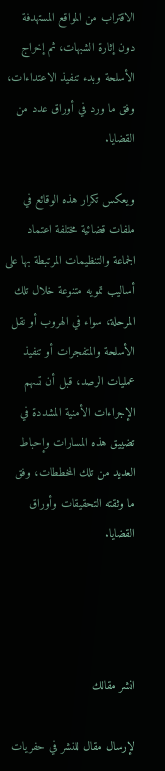الاقتراب من المواقع المستهدفة دون إثارة الشبهات، ثم إخراج الأسلحة وبدء تنفيذ الاعتداءات، وفق ما ورد في أوراق عدد من القضايا.

ويعكس تكرار هذه الوقائع في ملفات قضائية مختلفة اعتماد الجماعة والتنظيمات المرتبطة بها على أساليب تمويه متنوعة خلال تلك المرحلة، سواء في الهروب أو نقل الأسلحة والمتفجرات أو تنفيذ عمليات الرصد، قبل أن تسهم الإجراءات الأمنية المشددة في تضييق هذه المسارات وإحباط العديد من تلك المخططات، وفق ما وثقته التحقيقات وأوراق القضايا.




انشر مقالك

لإرسال مقال للنشر في حفريات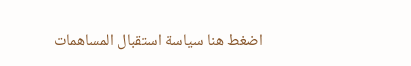اضغط هنا سياسة استقبال المساهمات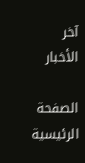آخر الأخبار

الصفحة الرئيسية